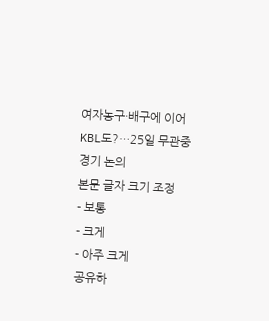여자농구·배구에 이어 KBL도?…25일 무관중 경기 논의
본문 글자 크기 조정
- 보통
- 크게
- 아주 크게
공유하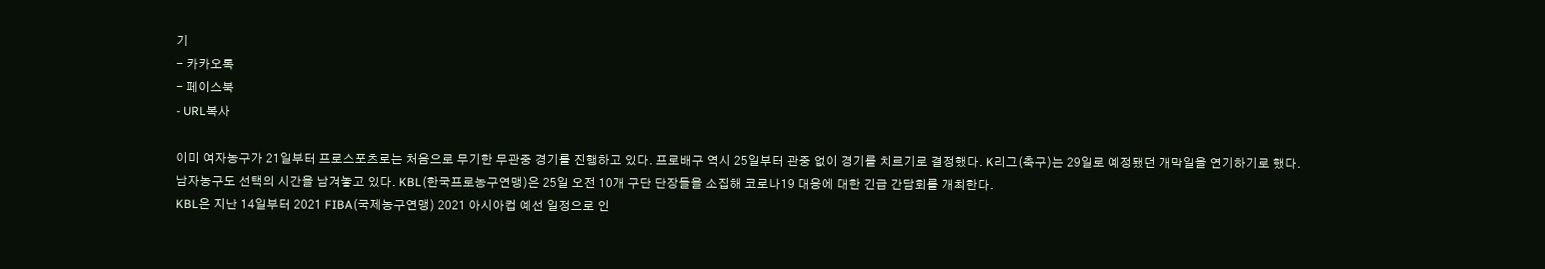기
- 카카오톡
- 페이스북
- URL복사

이미 여자농구가 21일부터 프로스포츠로는 처음으로 무기한 무관중 경기를 진행하고 있다. 프로배구 역시 25일부터 관중 없이 경기를 치르기로 결정했다. K리그(축구)는 29일로 예정됐던 개막일을 연기하기로 했다.
남자농구도 선택의 시간을 남겨놓고 있다. KBL(한국프로농구연맹)은 25일 오전 10개 구단 단장들을 소집해 코로나19 대응에 대한 긴급 간담회를 개최한다.
KBL은 지난 14일부터 2021 FIBA(국제농구연맹) 2021 아시아컵 예선 일정으로 인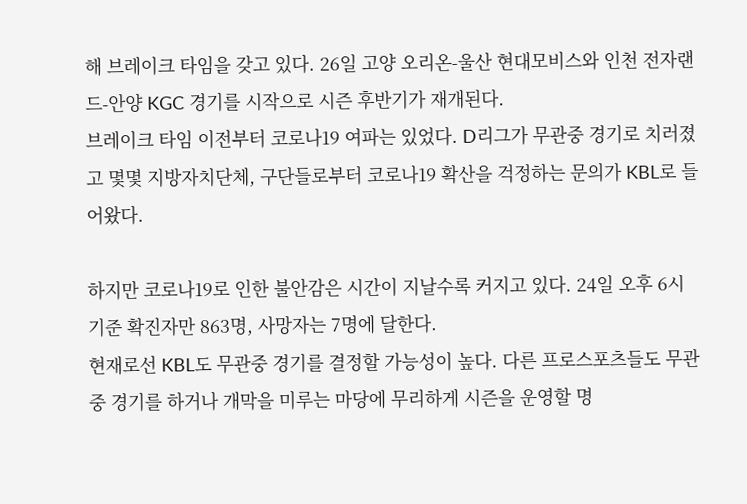해 브레이크 타임을 갖고 있다. 26일 고양 오리온-울산 현대모비스와 인천 전자랜드-안양 KGC 경기를 시작으로 시즌 후반기가 재개된다.
브레이크 타임 이전부터 코로나19 여파는 있었다. D리그가 무관중 경기로 치러졌고 몇몇 지방자치단체, 구단들로부터 코로나19 확산을 걱정하는 문의가 KBL로 들어왔다.

하지만 코로나19로 인한 불안감은 시간이 지날수록 커지고 있다. 24일 오후 6시 기준 확진자만 863명, 사망자는 7명에 달한다.
현재로선 KBL도 무관중 경기를 결정할 가능성이 높다. 다른 프로스포츠들도 무관중 경기를 하거나 개막을 미루는 마당에 무리하게 시즌을 운영할 명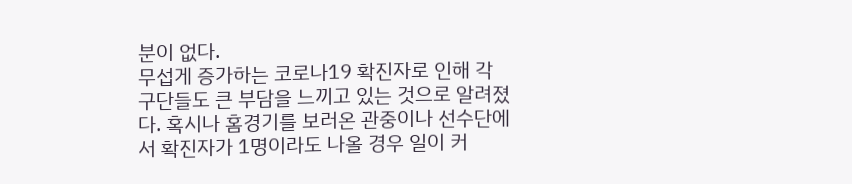분이 없다.
무섭게 증가하는 코로나19 확진자로 인해 각 구단들도 큰 부담을 느끼고 있는 것으로 알려졌다. 혹시나 홈경기를 보러온 관중이나 선수단에서 확진자가 1명이라도 나올 경우 일이 커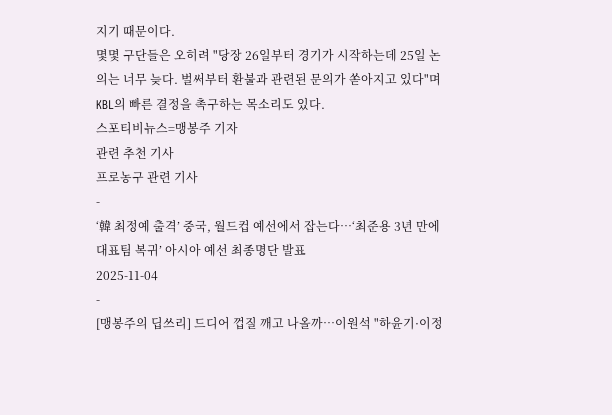지기 때문이다.
몇몇 구단들은 오히려 "당장 26일부터 경기가 시작하는데 25일 논의는 너무 늦다. 벌써부터 환불과 관련된 문의가 쏟아지고 있다"며 KBL의 빠른 결정을 촉구하는 목소리도 있다.
스포티비뉴스=맹봉주 기자
관련 추천 기사
프로농구 관련 기사
-
‘韓 최정예 출격’ 중국, 월드컵 예선에서 잡는다…‘최준용 3년 만에 대표팀 복귀’ 아시아 예선 최종명단 발표
2025-11-04
-
[맹봉주의 딥쓰리] 드디어 껍질 깨고 나올까…이원석 "하윤기·이정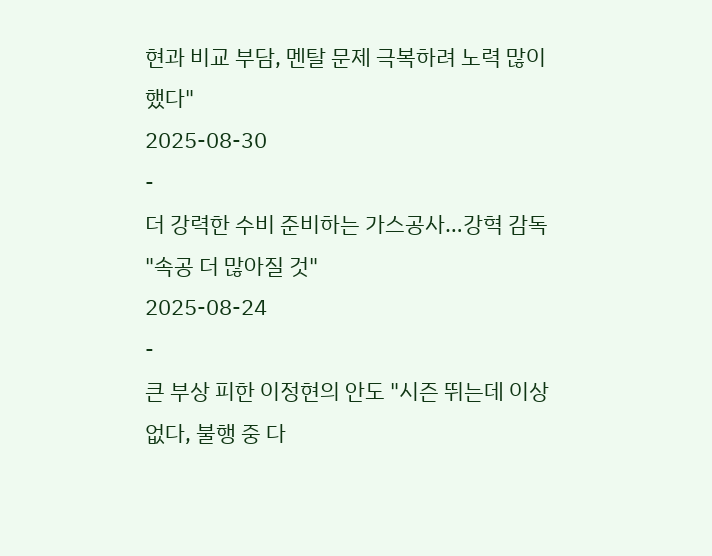현과 비교 부담, 멘탈 문제 극복하려 노력 많이 했다"
2025-08-30
-
더 강력한 수비 준비하는 가스공사…강혁 감독 "속공 더 많아질 것"
2025-08-24
-
큰 부상 피한 이정현의 안도 "시즌 뛰는데 이상 없다, 불행 중 다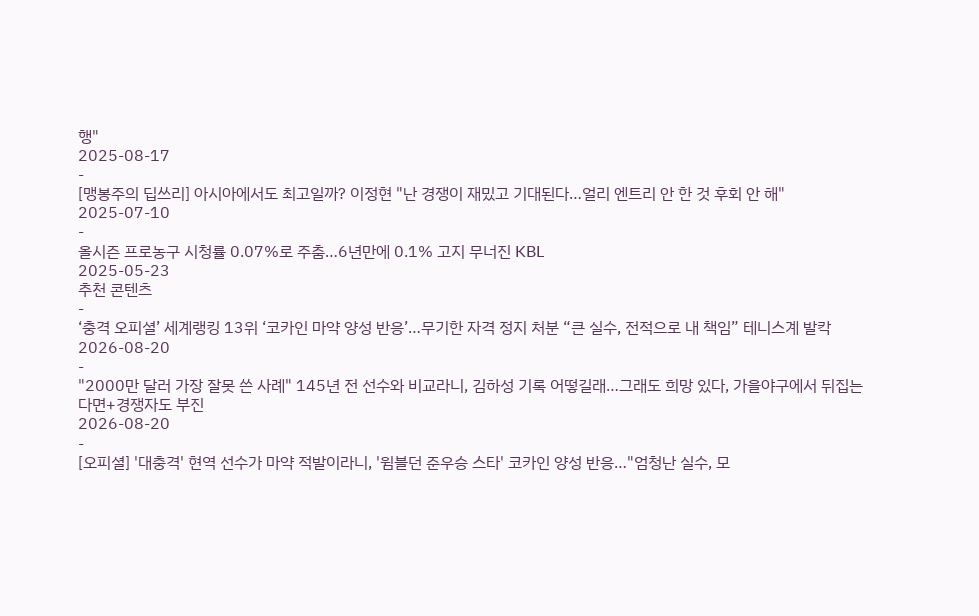행"
2025-08-17
-
[맹봉주의 딥쓰리] 아시아에서도 최고일까? 이정현 "난 경쟁이 재밌고 기대된다…얼리 엔트리 안 한 것 후회 안 해"
2025-07-10
-
올시즌 프로농구 시청률 0.07%로 주춤…6년만에 0.1% 고지 무너진 KBL
2025-05-23
추천 콘텐츠
-
‘충격 오피셜’ 세계랭킹 13위 ‘코카인 마약 양성 반응’…무기한 자격 정지 처분 “큰 실수, 전적으로 내 책임” 테니스계 발칵
2026-08-20
-
"2000만 달러 가장 잘못 쓴 사례" 145년 전 선수와 비교라니, 김하성 기록 어떻길래…그래도 희망 있다, 가을야구에서 뒤집는다면+경쟁자도 부진
2026-08-20
-
[오피셜] '대충격' 현역 선수가 마약 적발이라니, '윔블던 준우승 스타' 코카인 양성 반응…"엄청난 실수, 모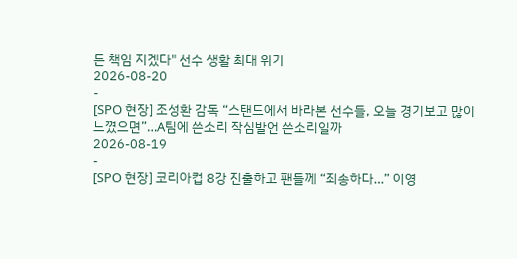든 책임 지겠다" 선수 생활 최대 위기
2026-08-20
-
[SPO 현장] 조성환 감독 “스탠드에서 바라본 선수들, 오늘 경기보고 많이 느꼈으면”…A팀에 쓴소리 작심발언 쓴소리일까
2026-08-19
-
[SPO 현장] 코리아컵 8강 진출하고 팬들께 “죄송하다…” 이영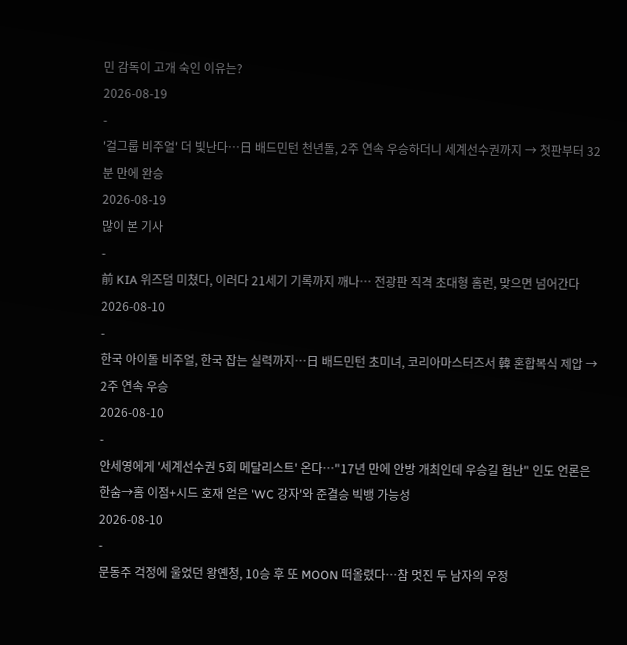민 감독이 고개 숙인 이유는?
2026-08-19
-
'걸그룹 비주얼' 더 빛난다…日 배드민턴 천년돌, 2주 연속 우승하더니 세계선수권까지 → 첫판부터 32분 만에 완승
2026-08-19
많이 본 기사
-
前 KIA 위즈덤 미쳤다, 이러다 21세기 기록까지 깨나… 전광판 직격 초대형 홈런, 맞으면 넘어간다
2026-08-10
-
한국 아이돌 비주얼, 한국 잡는 실력까지…日 배드민턴 초미녀, 코리아마스터즈서 韓 혼합복식 제압 → 2주 연속 우승
2026-08-10
-
안세영에게 '세계선수권 5회 메달리스트' 온다…"17년 만에 안방 개최인데 우승길 험난" 인도 언론은 한숨→홈 이점+시드 호재 얻은 'WC 강자'와 준결승 빅뱅 가능성
2026-08-10
-
문동주 걱정에 울었던 왕옌청, 10승 후 또 MOON 떠올렸다…참 멋진 두 남자의 우정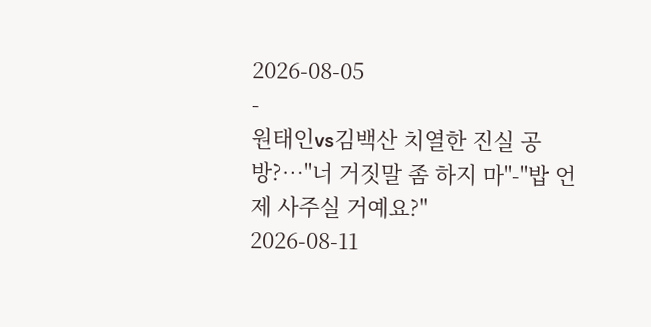2026-08-05
-
원태인vs김백산 치열한 진실 공방?…"너 거짓말 좀 하지 마"-"밥 언제 사주실 거예요?"
2026-08-11